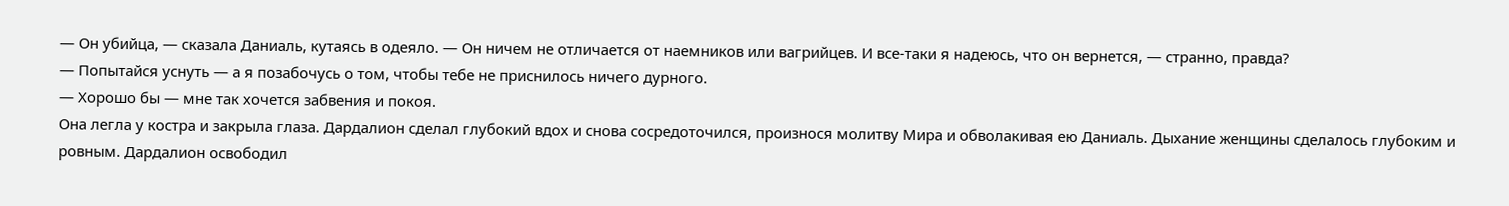— Он убийца, — сказала Даниаль, кутаясь в одеяло. — Он ничем не отличается от наемников или вагрийцев. И все-таки я надеюсь, что он вернется, — странно, правда?
— Попытайся уснуть — а я позабочусь о том, чтобы тебе не приснилось ничего дурного.
— Хорошо бы — мне так хочется забвения и покоя.
Она легла у костра и закрыла глаза. Дардалион сделал глубокий вдох и снова сосредоточился, произнося молитву Мира и обволакивая ею Даниаль. Дыхание женщины сделалось глубоким и ровным. Дардалион освободил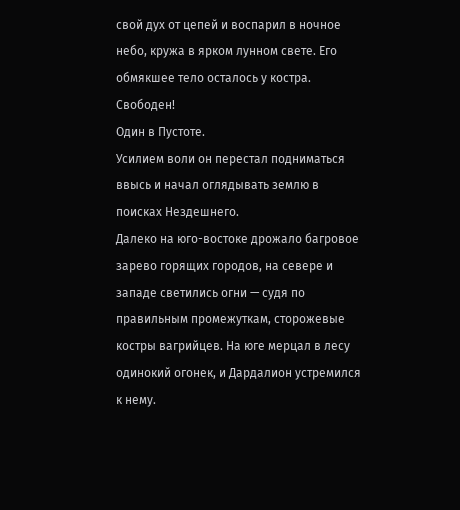свой дух от цепей и воспарил в ночное небо, кружа в ярком лунном свете. Его обмякшее тело осталось у костра.
Свободен!
Один в Пустоте.
Усилием воли он перестал подниматься ввысь и начал оглядывать землю в поисках Нездешнего.
Далеко на юго-востоке дрожало багровое зарево горящих городов, на севере и западе светились огни — судя по правильным промежуткам, сторожевые костры вагрийцев. На юге мерцал в лесу одинокий огонек, и Дардалион устремился к нему.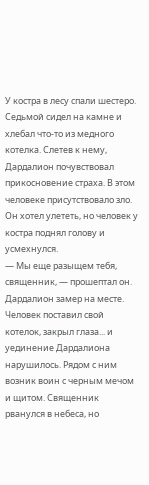У костра в лесу спали шестеро. Седьмой сидел на камне и хлебал что-то из медного котелка. Слетев к нему, Дардалион почувствовал прикосновение страха. В этом человеке присутствовало зло.
Он хотел улететь, но человек у костра поднял голову и усмехнулся.
— Мы еще разыщем тебя, священник, — прошептал он.
Дардалион замер на месте. Человек поставил свой котелок, закрыл глаза... и уединение Дардалиона нарушилось. Рядом с ним возник воин с черным мечом и щитом. Священник рванулся в небеса, но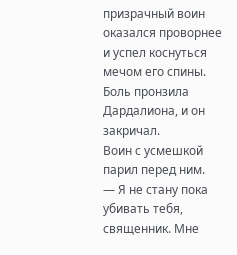призрачный воин оказался проворнее и успел коснуться мечом его спины. Боль пронзила Дардалиона, и он закричал.
Воин с усмешкой парил перед ним.
— Я не стану пока убивать тебя, священник. Мне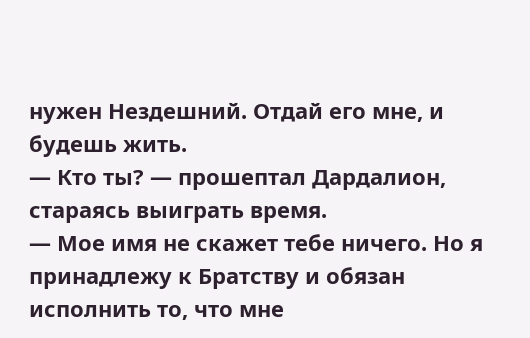нужен Нездешний. Отдай его мне, и будешь жить.
— Кто ты? — прошептал Дардалион, стараясь выиграть время.
— Мое имя не скажет тебе ничего. Но я принадлежу к Братству и обязан исполнить то, что мне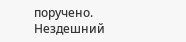поручено. Нездешний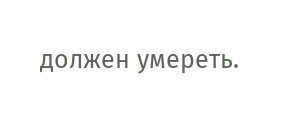должен умереть.